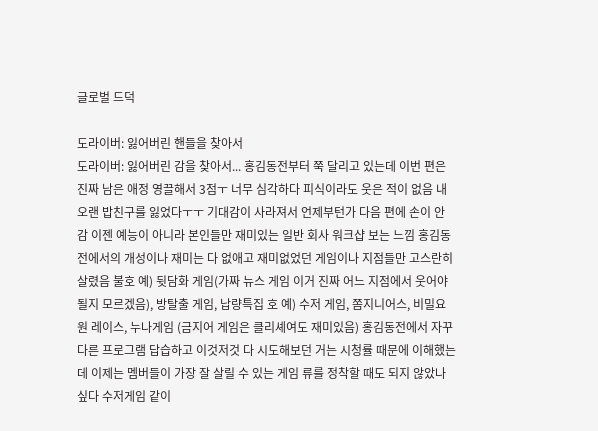글로벌 드덕

도라이버: 잃어버린 핸들을 찾아서
도라이버: 잃어버린 감을 찾아서... 홍김동전부터 쭉 달리고 있는데 이번 편은 진짜 남은 애정 영끌해서 3점ㅜ 너무 심각하다 피식이라도 웃은 적이 없음 내 오랜 밥친구를 잃었다ㅜㅜ 기대감이 사라져서 언제부턴가 다음 편에 손이 안 감 이젠 예능이 아니라 본인들만 재미있는 일반 회사 워크샵 보는 느낌 홍김동전에서의 개성이나 재미는 다 없애고 재미없었던 게임이나 지점들만 고스란히 살렸음 불호 예) 뒷담화 게임(가짜 뉴스 게임 이거 진짜 어느 지점에서 웃어야 될지 모르겠음), 방탈출 게임, 납량특집 호 예) 수저 게임, 쫌지니어스, 비밀요원 레이스, 누나게임 (금지어 게임은 클리셰여도 재미있음) 홍김동전에서 자꾸 다른 프로그램 답습하고 이것저것 다 시도해보던 거는 시청률 때문에 이해했는데 이제는 멤버들이 가장 잘 살릴 수 있는 게임 류를 정착할 때도 되지 않았나 싶다 수저게임 같이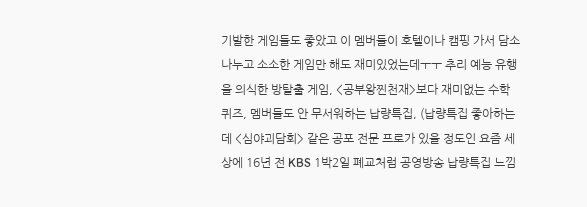기발한 게임들도 좋았고 이 멤버들이 호텔이나 캠핑 가서 담소 나누고 소소한 게임만 해도 재미있었는데ㅜㅜ 추리 예능 유행을 의식한 방탈출 게임, <공부왕찐천재>보다 재미없는 수학 퀴즈, 멤버들도 안 무서워하는 납량특집, (납량특집 좋아하는데 <심야괴담회> 같은 공포 전문 프로가 있을 정도인 요즘 세상에 16년 전 KBS 1박2일 폐교처럼 공영방송 납량특집 느낌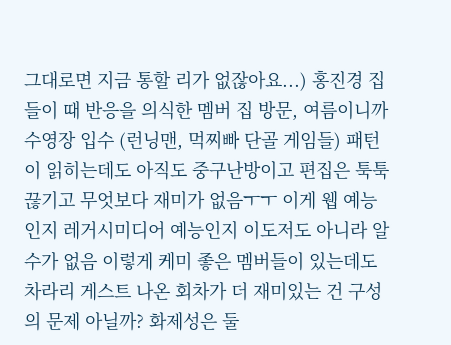그대로면 지금 통할 리가 없잖아요...) 홍진경 집들이 때 반응을 의식한 멤버 집 방문, 여름이니까 수영장 입수 (런닝맨, 먹찌빠 단골 게임들) 패턴이 읽히는데도 아직도 중구난방이고 편집은 툭툭 끊기고 무엇보다 재미가 없음ㅜㅜ 이게 웹 예능인지 레거시미디어 예능인지 이도저도 아니라 알 수가 없음 이렇게 케미 좋은 멤버들이 있는데도 차라리 게스트 나온 회차가 더 재미있는 건 구성의 문제 아닐까? 화제성은 둘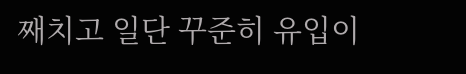째치고 일단 꾸준히 유입이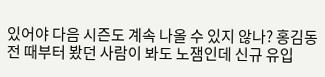있어야 다음 시즌도 계속 나올 수 있지 않나? 홍김동전 때부터 봤던 사람이 봐도 노잼인데 신규 유입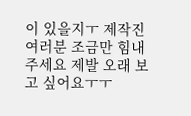이 있을지ㅜ 제작진 여러분 조금만 힘내주세요 제발 오래 보고 싶어요ㅜㅜ